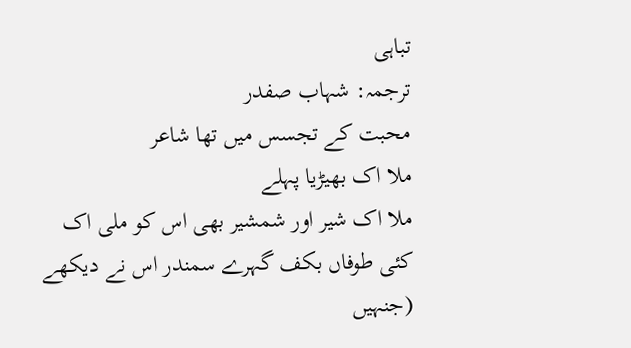تباہی
ترجمہ: شہاب صفدر
محبت کے تجسس میں تھا شاعر
ملا اک بھیڑیا پہلے
ملا اک شیر اور شمشیر بھی اس کو ملی اک
کئی طوفاں بکف گہرے سمندر اس نے دیکھے
(جنہیں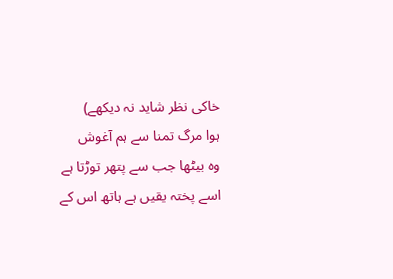خاکی نظر شاید نہ دیکھے)
ہوا مرگ تمنا سے ہم آغوش
وہ بیٹھا جب سے پتھر توڑتا ہے
اسے پختہ یقیں ہے ہاتھ اس کے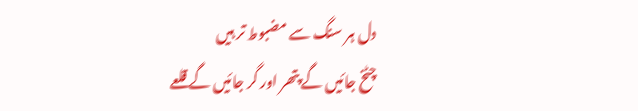دل ہر سنگ سے مضبوط تر ہیں
چٹخ جائیں گے پتھر اور گر جائیں گے قلعے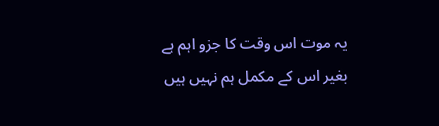یہ موت اس وقت کا جزو اہم ہے
بغیر اس کے مکمل ہم نہیں ہیں